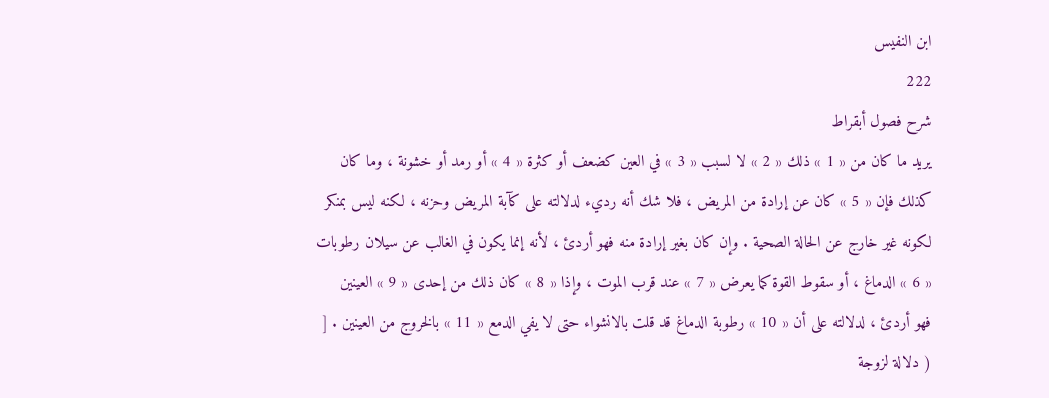ابن النفيس
222
شرح فصول أبقراط
يريد ما كان من « 1 » ذلك « 2 » لا لسبب « 3 » في العين كضعف أو كثرة « 4 » أو رمد أو خشونة ، وما كان كذلك فإن « 5 » كان عن إرادة من المريض ، فلا شك أنه رديء لدلالته على كآبة المريض وحزنه ، لكنه ليس بمنكر لكونه غير خارج عن الحالة الصحية . وإن كان بغير إرادة منه فهو أردئ ، لأنه إنما يكون في الغالب عن سيلان رطوبات « 6 » الدماغ ، أو سقوط القوة كما يعرض « 7 » عند قرب الموت ، وإذا « 8 » كان ذلك من إحدى « 9 » العينين فهو أردئ ، لدلالته على أن « 10 » رطوبة الدماغ قد قلت بالانشواء حتى لا يفي الدمع « 11 » بالخروج من العينين . [ ( دلالة لزوجة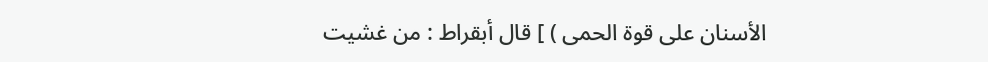الأسنان على قوة الحمى ) ] قال أبقراط : من غشيت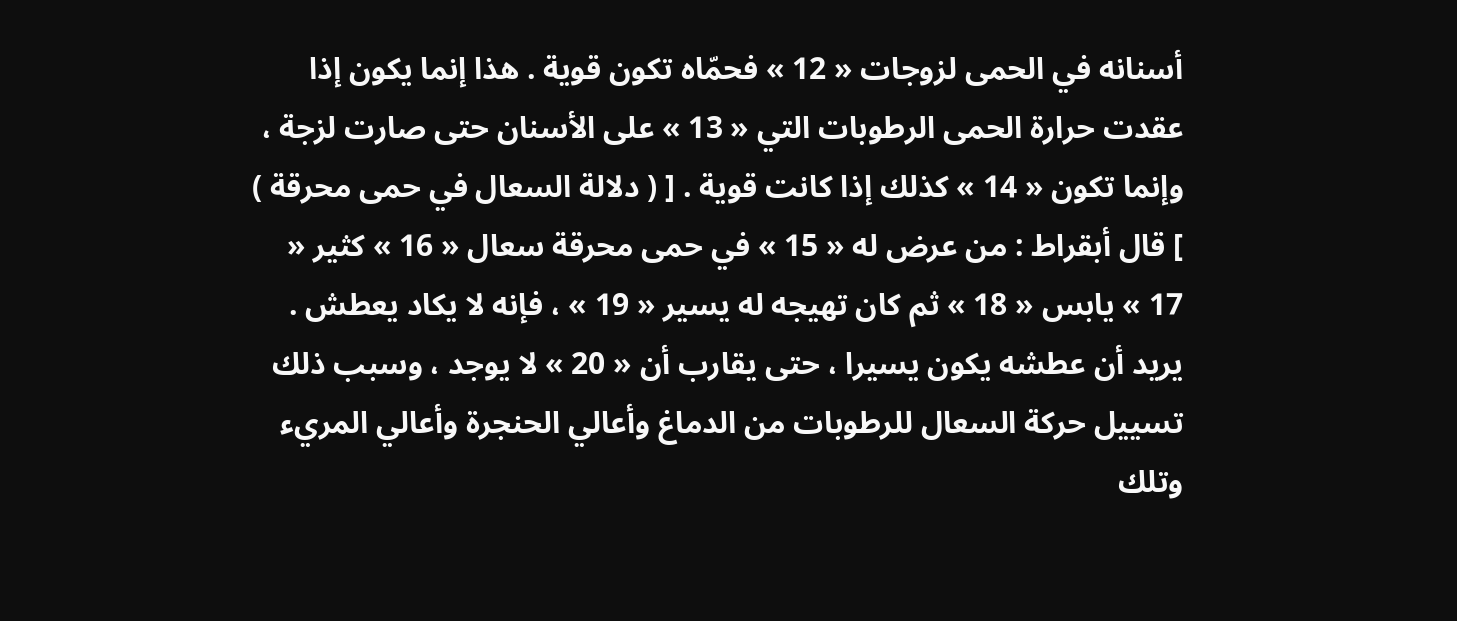أسنانه في الحمى لزوجات « 12 » فحمّاه تكون قوية . هذا إنما يكون إذا عقدت حرارة الحمى الرطوبات التي « 13 » على الأسنان حتى صارت لزجة ، وإنما تكون « 14 » كذلك إذا كانت قوية . [ ( دلالة السعال في حمى محرقة ) ] قال أبقراط : من عرض له « 15 » في حمى محرقة سعال « 16 » كثير « 17 » يابس « 18 » ثم كان تهيجه له يسير « 19 » ، فإنه لا يكاد يعطش . يريد أن عطشه يكون يسيرا ، حتى يقارب أن « 20 » لا يوجد ، وسبب ذلك تسييل حركة السعال للرطوبات من الدماغ وأعالي الحنجرة وأعالي المريء وتلك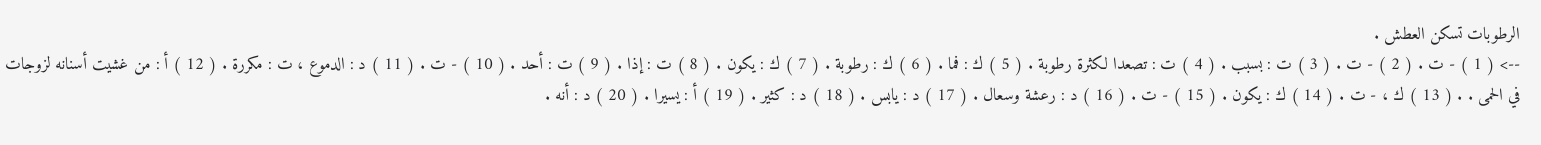الرطوبات تسكن العطش .
--> ( 1 ) - ت . ( 2 ) - ت . ( 3 ) ت : بسبب . ( 4 ) ت : تصعدا لكثرة رطوبة . ( 5 ) ك : فما . ( 6 ) ك : رطوبة . ( 7 ) ك : يكون . ( 8 ) ت : إذا . ( 9 ) ت : أحد . ( 10 ) - ت . ( 11 ) د : الدموع ، ت : مكررة . ( 12 ) أ : من غشيت أسنانه لزوجات في الحمى . . ( 13 ) ك ، - ت . ( 14 ) ك : يكون . ( 15 ) - ت . ( 16 ) د : رعشة وسعال . ( 17 ) د : يابس . ( 18 ) د : كثير . ( 19 ) أ : يسيرا . ( 20 ) د : أنه .